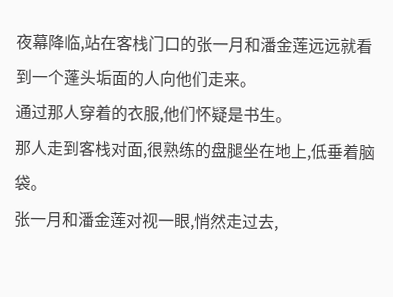夜幕降临,站在客栈门口的张一月和潘金莲远远就看到一个蓬头垢面的人向他们走来。
通过那人穿着的衣服,他们怀疑是书生。
那人走到客栈对面,很熟练的盘腿坐在地上,低垂着脑袋。
张一月和潘金莲对视一眼,悄然走过去,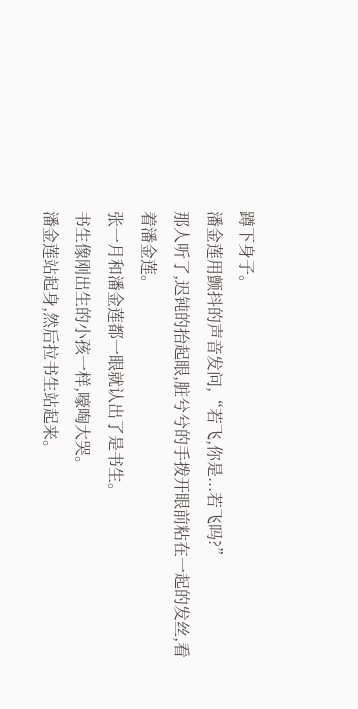蹲下身子。
潘金莲用颤抖的声音发问,“若飞,你是...若飞吗?”
那人听了,迟钝的抬起眼,脏兮兮的手拨开眼前粘在一起的发丝,看着潘金莲。
张一月和潘金莲都一眼就认出了是书生。
书生像刚出生的小孩一样,嚎啕大哭。
潘金莲站起身,然后拉书生站起来。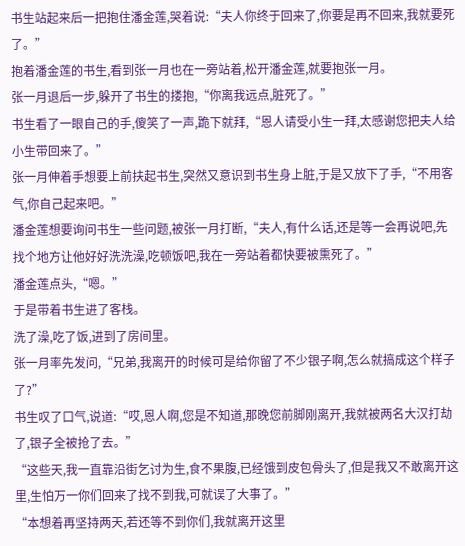书生站起来后一把抱住潘金莲,哭着说:“夫人你终于回来了,你要是再不回来,我就要死了。”
抱着潘金莲的书生,看到张一月也在一旁站着,松开潘金莲,就要抱张一月。
张一月退后一步,躲开了书生的搂抱,“你离我远点,脏死了。”
书生看了一眼自己的手,傻笑了一声,跪下就拜,“恩人请受小生一拜,太感谢您把夫人给小生带回来了。”
张一月伸着手想要上前扶起书生,突然又意识到书生身上脏,于是又放下了手,“不用客气,你自己起来吧。”
潘金莲想要询问书生一些问题,被张一月打断,“夫人,有什么话,还是等一会再说吧,先找个地方让他好好洗洗澡,吃顿饭吧,我在一旁站着都快要被熏死了。”
潘金莲点头,“嗯。”
于是带着书生进了客栈。
洗了澡,吃了饭,进到了房间里。
张一月率先发问,“兄弟,我离开的时候可是给你留了不少银子啊,怎么就搞成这个样子了?”
书生叹了口气,说道:“哎,恩人啊,您是不知道,那晚您前脚刚离开,我就被两名大汉打劫了,银子全被抢了去。”
“这些天,我一直靠沿街乞讨为生,食不果腹,已经饿到皮包骨头了,但是我又不敢离开这里,生怕万一你们回来了找不到我,可就误了大事了。”
“本想着再坚持两天,若还等不到你们,我就离开这里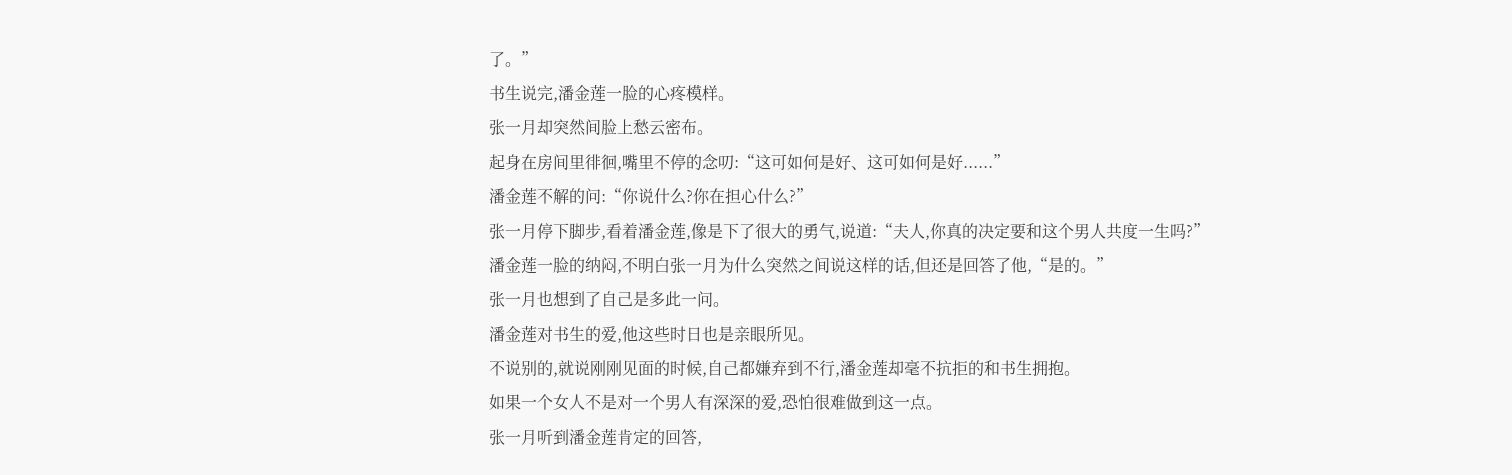了。”
书生说完,潘金莲一脸的心疼模样。
张一月却突然间脸上愁云密布。
起身在房间里徘徊,嘴里不停的念叨:“这可如何是好、这可如何是好......”
潘金莲不解的问:“你说什么?你在担心什么?”
张一月停下脚步,看着潘金莲,像是下了很大的勇气,说道:“夫人,你真的决定要和这个男人共度一生吗?”
潘金莲一脸的纳闷,不明白张一月为什么突然之间说这样的话,但还是回答了他,“是的。”
张一月也想到了自己是多此一问。
潘金莲对书生的爱,他这些时日也是亲眼所见。
不说别的,就说刚刚见面的时候,自己都嫌弃到不行,潘金莲却毫不抗拒的和书生拥抱。
如果一个女人不是对一个男人有深深的爱,恐怕很难做到这一点。
张一月听到潘金莲肯定的回答,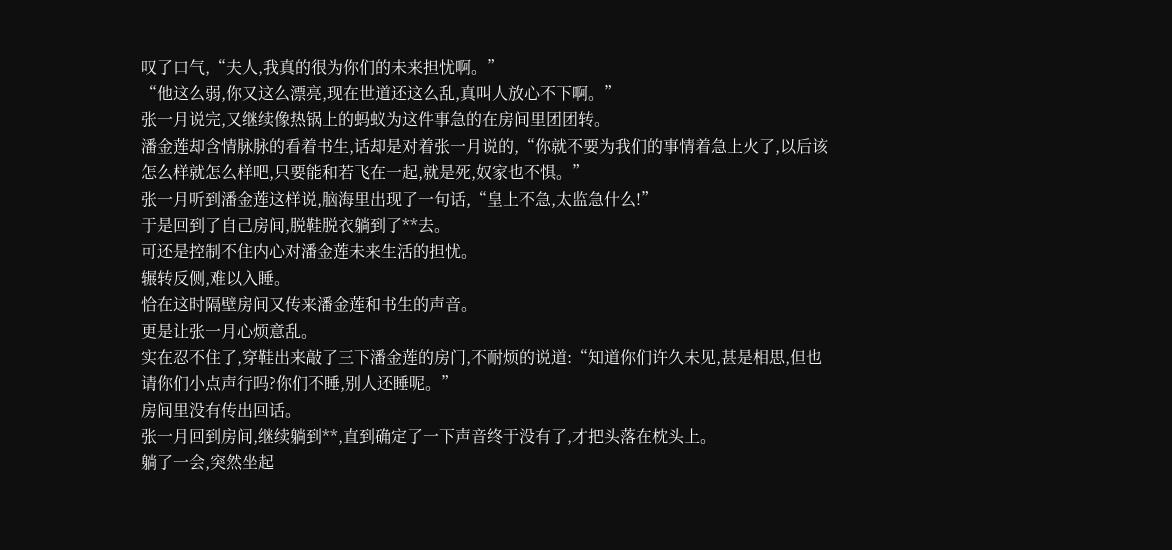叹了口气,“夫人,我真的很为你们的未来担忧啊。”
“他这么弱,你又这么漂亮,现在世道还这么乱,真叫人放心不下啊。”
张一月说完,又继续像热锅上的蚂蚁为这件事急的在房间里团团转。
潘金莲却含情脉脉的看着书生,话却是对着张一月说的,“你就不要为我们的事情着急上火了,以后该怎么样就怎么样吧,只要能和若飞在一起,就是死,奴家也不惧。”
张一月听到潘金莲这样说,脑海里出现了一句话,“皇上不急,太监急什么!”
于是回到了自己房间,脱鞋脱衣躺到了**去。
可还是控制不住内心对潘金莲未来生活的担忧。
辗转反侧,难以入睡。
恰在这时隔壁房间又传来潘金莲和书生的声音。
更是让张一月心烦意乱。
实在忍不住了,穿鞋出来敲了三下潘金莲的房门,不耐烦的说道:“知道你们许久未见,甚是相思,但也请你们小点声行吗?你们不睡,别人还睡呢。”
房间里没有传出回话。
张一月回到房间,继续躺到**,直到确定了一下声音终于没有了,才把头落在枕头上。
躺了一会,突然坐起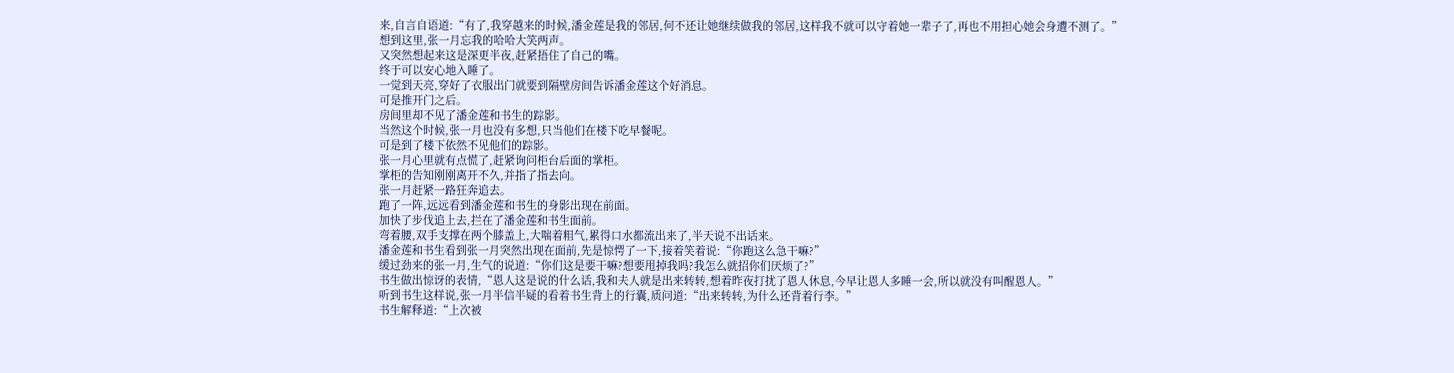来,自言自语道:“有了,我穿越来的时候,潘金莲是我的邻居,何不还让她继续做我的邻居,这样我不就可以守着她一辈子了,再也不用担心她会身遭不测了。”
想到这里,张一月忘我的哈哈大笑两声。
又突然想起来这是深更半夜,赶紧捂住了自己的嘴。
终于可以安心地入睡了。
一觉到天亮,穿好了衣服出门就要到隔壁房间告诉潘金莲这个好消息。
可是推开门之后。
房间里却不见了潘金莲和书生的踪影。
当然这个时候,张一月也没有多想,只当他们在楼下吃早餐呢。
可是到了楼下依然不见他们的踪影。
张一月心里就有点慌了,赶紧询问柜台后面的掌柜。
掌柜的告知刚刚离开不久,并指了指去向。
张一月赶紧一路狂奔追去。
跑了一阵,远远看到潘金莲和书生的身影出现在前面。
加快了步伐追上去,拦在了潘金莲和书生面前。
弯着腰,双手支撑在两个膝盖上,大喘着粗气,累得口水都流出来了,半天说不出话来。
潘金莲和书生看到张一月突然出现在面前,先是惊愕了一下,接着笑着说:“你跑这么急干嘛?”
缓过劲来的张一月,生气的说道:“你们这是要干嘛?想要甩掉我吗?我怎么就招你们厌烦了?”
书生做出惊讶的表情,“恩人这是说的什么话,我和夫人就是出来转转,想着昨夜打扰了恩人休息,今早让恩人多睡一会,所以就没有叫醒恩人。”
听到书生这样说,张一月半信半疑的看着书生背上的行囊,质问道:“出来转转,为什么还背着行李。”
书生解释道:“上次被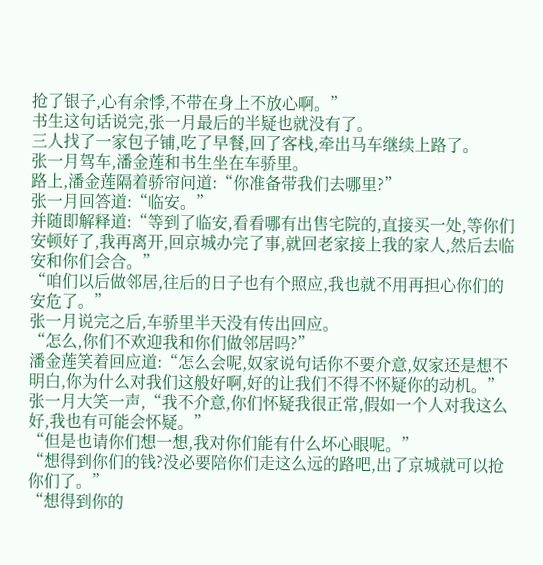抢了银子,心有余悸,不带在身上不放心啊。”
书生这句话说完,张一月最后的半疑也就没有了。
三人找了一家包子铺,吃了早餐,回了客栈,牵出马车继续上路了。
张一月驾车,潘金莲和书生坐在车骄里。
路上,潘金莲隔着骄帘问道:“你准备带我们去哪里?”
张一月回答道:“临安。”
并随即解释道:“等到了临安,看看哪有出售宅院的,直接买一处,等你们安顿好了,我再离开,回京城办完了事,就回老家接上我的家人,然后去临安和你们会合。”
“咱们以后做邻居,往后的日子也有个照应,我也就不用再担心你们的安危了。”
张一月说完之后,车骄里半天没有传出回应。
“怎么,你们不欢迎我和你们做邻居吗?”
潘金莲笑着回应道:“怎么会呢,奴家说句话你不要介意,奴家还是想不明白,你为什么对我们这般好啊,好的让我们不得不怀疑你的动机。”
张一月大笑一声,“我不介意,你们怀疑我很正常,假如一个人对我这么好,我也有可能会怀疑。”
“但是也请你们想一想,我对你们能有什么坏心眼呢。”
“想得到你们的钱?没必要陪你们走这么远的路吧,出了京城就可以抢你们了。”
“想得到你的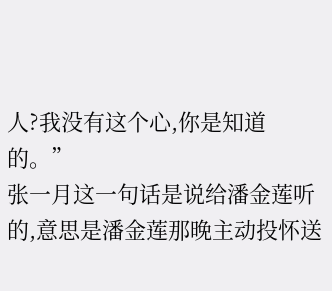人?我没有这个心,你是知道的。”
张一月这一句话是说给潘金莲听的,意思是潘金莲那晚主动投怀送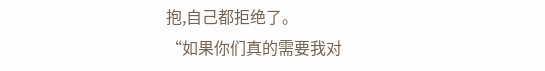抱,自己都拒绝了。
“如果你们真的需要我对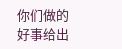你们做的好事给出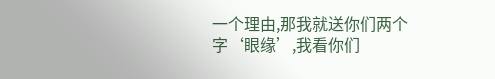一个理由,那我就送你们两个字‘眼缘’,我看你们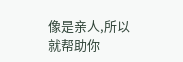像是亲人,所以就帮助你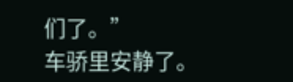们了。”
车骄里安静了。